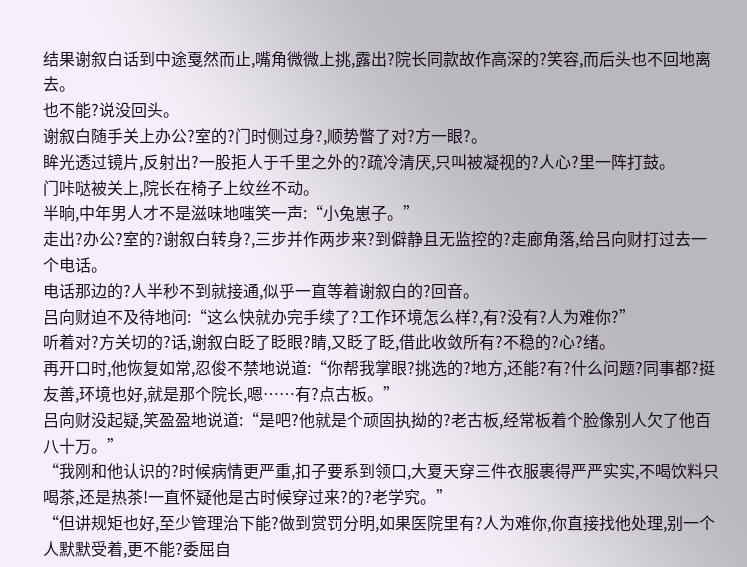结果谢叙白话到中途戛然而止,嘴角微微上挑,露出?院长同款故作高深的?笑容,而后头也不回地离去。
也不能?说没回头。
谢叙白随手关上办公?室的?门时侧过身?,顺势瞥了对?方一眼?。
眸光透过镜片,反射出?一股拒人于千里之外的?疏冷清厌,只叫被凝视的?人心?里一阵打鼓。
门咔哒被关上,院长在椅子上纹丝不动。
半晌,中年男人才不是滋味地嗤笑一声:“小兔崽子。”
走出?办公?室的?谢叙白转身?,三步并作两步来?到僻静且无监控的?走廊角落,给吕向财打过去一个电话。
电话那边的?人半秒不到就接通,似乎一直等着谢叙白的?回音。
吕向财迫不及待地问:“这么快就办完手续了?工作环境怎么样?,有?没有?人为难你?”
听着对?方关切的?话,谢叙白眨了眨眼?睛,又眨了眨,借此收敛所有?不稳的?心?绪。
再开口时,他恢复如常,忍俊不禁地说道:“你帮我掌眼?挑选的?地方,还能?有?什么问题?同事都?挺友善,环境也好,就是那个院长,嗯……有?点古板。”
吕向财没起疑,笑盈盈地说道:“是吧?他就是个顽固执拗的?老古板,经常板着个脸像别人欠了他百八十万。”
“我刚和他认识的?时候病情更严重,扣子要系到领口,大夏天穿三件衣服裹得严严实实,不喝饮料只喝茶,还是热茶!一直怀疑他是古时候穿过来?的?老学究。”
“但讲规矩也好,至少管理治下能?做到赏罚分明,如果医院里有?人为难你,你直接找他处理,别一个人默默受着,更不能?委屈自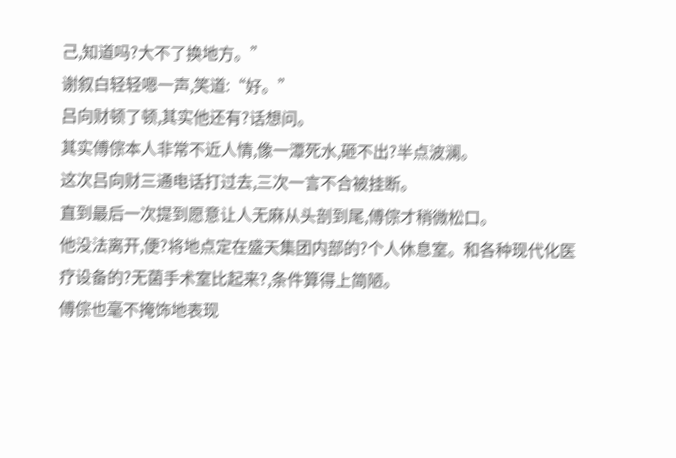己,知道吗?大不了换地方。”
谢叙白轻轻嗯一声,笑道:“好。”
吕向财顿了顿,其实他还有?话想问。
其实傅倧本人非常不近人情,像一潭死水,砸不出?半点波澜。
这次吕向财三通电话打过去,三次一言不合被挂断。
直到最后一次提到愿意让人无麻从头剖到尾,傅倧才稍微松口。
他没法离开,便?将地点定在盛天集团内部的?个人休息室。和各种现代化医疗设备的?无菌手术室比起来?,条件算得上简陋。
傅倧也毫不掩饰地表现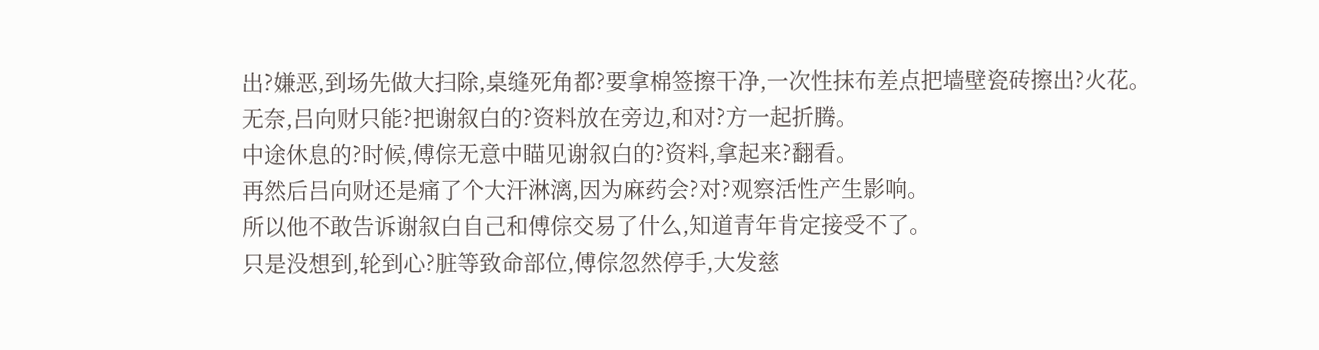出?嫌恶,到场先做大扫除,桌缝死角都?要拿棉签擦干净,一次性抹布差点把墙壁瓷砖擦出?火花。
无奈,吕向财只能?把谢叙白的?资料放在旁边,和对?方一起折腾。
中途休息的?时候,傅倧无意中瞄见谢叙白的?资料,拿起来?翻看。
再然后吕向财还是痛了个大汗淋漓,因为麻药会?对?观察活性产生影响。
所以他不敢告诉谢叙白自己和傅倧交易了什么,知道青年肯定接受不了。
只是没想到,轮到心?脏等致命部位,傅倧忽然停手,大发慈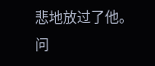悲地放过了他。
问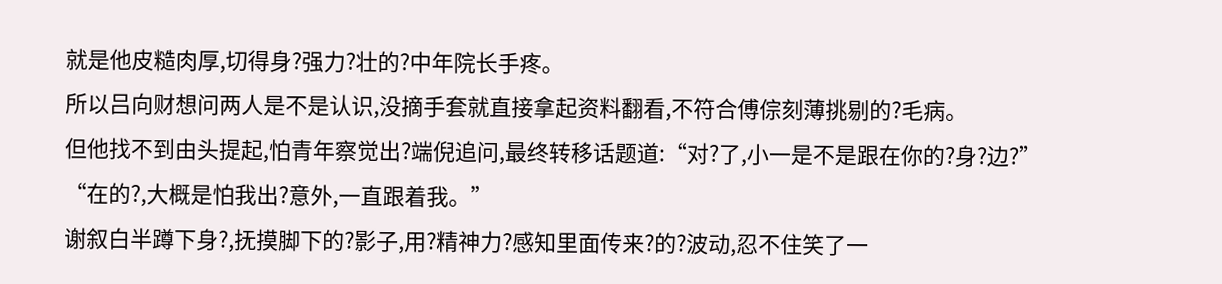就是他皮糙肉厚,切得身?强力?壮的?中年院长手疼。
所以吕向财想问两人是不是认识,没摘手套就直接拿起资料翻看,不符合傅倧刻薄挑剔的?毛病。
但他找不到由头提起,怕青年察觉出?端倪追问,最终转移话题道:“对?了,小一是不是跟在你的?身?边?”
“在的?,大概是怕我出?意外,一直跟着我。”
谢叙白半蹲下身?,抚摸脚下的?影子,用?精神力?感知里面传来?的?波动,忍不住笑了一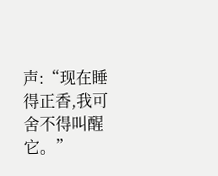声:“现在睡得正香,我可舍不得叫醒它。”